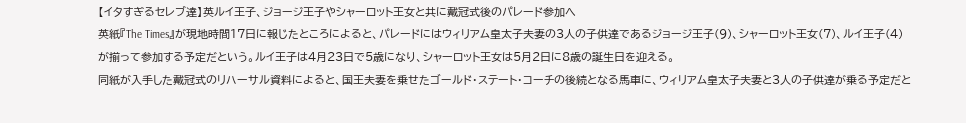【イタすぎるセレブ達】英ルイ王子、ジョージ王子やシャーロット王女と共に戴冠式後のパレード参加へ
英紙『The Times』が現地時間17日に報じたところによると、パレードにはウィリアム皇太子夫妻の3人の子供達であるジョージ王子(9)、シャーロット王女(7)、ルイ王子(4)が揃って参加する予定だという。ルイ王子は4月23日で5歳になり、シャーロット王女は5月2日に8歳の誕生日を迎える。
同紙が入手した戴冠式のリハーサル資料によると、国王夫妻を乗せたゴールド・ステート・コーチの後続となる馬車に、ウィリアム皇太子夫妻と3人の子供達が乗る予定だと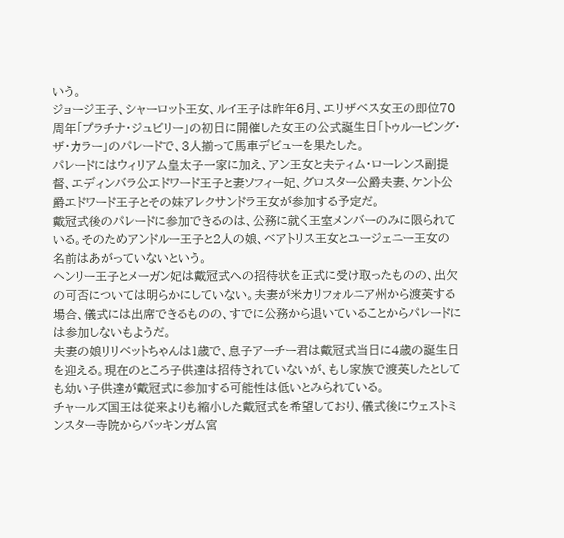いう。
ジョージ王子、シャーロット王女、ルイ王子は昨年6月、エリザベス女王の即位70周年「プラチナ・ジュビリー」の初日に開催した女王の公式誕生日「トゥルーピング・ザ・カラー」のパレードで、3人揃って馬車デビューを果たした。
パレードにはウィリアム皇太子一家に加え、アン王女と夫ティム・ローレンス副提督、エディンバラ公エドワード王子と妻ソフィー妃、グロスター公爵夫妻、ケント公爵エドワード王子とその妹アレクサンドラ王女が参加する予定だ。
戴冠式後のパレードに参加できるのは、公務に就く王室メンバーのみに限られている。そのためアンドルー王子と2人の娘、ベアトリス王女とユージェニー王女の名前はあがっていないという。
ヘンリー王子とメーガン妃は戴冠式への招待状を正式に受け取ったものの、出欠の可否については明らかにしていない。夫妻が米カリフォルニア州から渡英する場合、儀式には出席できるものの、すでに公務から退いていることからパレードには参加しないもようだ。
夫妻の娘リリベットちゃんは1歳で、息子アーチー君は戴冠式当日に4歳の誕生日を迎える。現在のところ子供達は招待されていないが、もし家族で渡英したとしても幼い子供達が戴冠式に参加する可能性は低いとみられている。
チャールズ国王は従来よりも縮小した戴冠式を希望しており、儀式後にウェストミンスター寺院からバッキンガム宮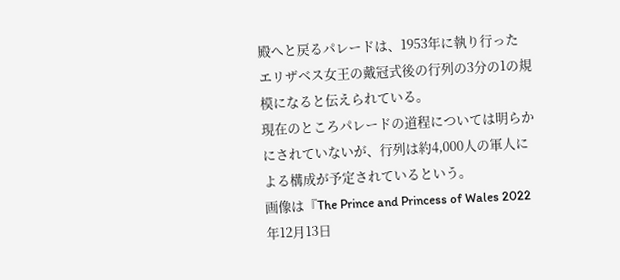殿へと戻るパレードは、1953年に執り行ったエリザベス女王の戴冠式後の行列の3分の1の規模になると伝えられている。
現在のところパレードの道程については明らかにされていないが、行列は約4,000人の軍人による構成が予定されているという。
画像は『The Prince and Princess of Wales 2022年12月13日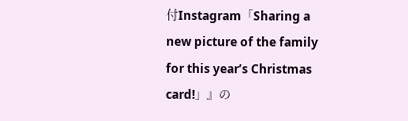付Instagram「Sharing a new picture of the family for this year’s Christmas card!」』の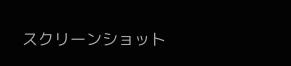スクリーンショット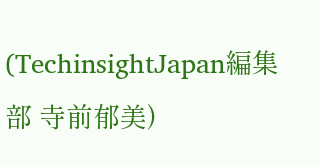(TechinsightJapan編集部 寺前郁美)